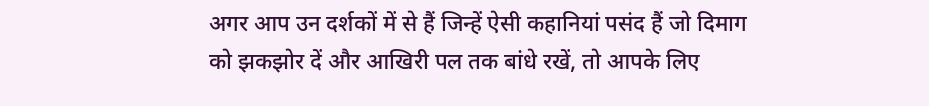अगर आप उन दर्शकों में से हैं जिन्हें ऐसी कहानियां पसंद हैं जो दिमाग को झकझोर दें और आखिरी पल तक बांधे रखें, तो आपके लिए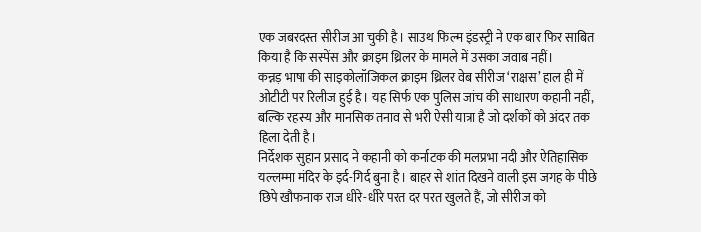एक जबरदस्त सीरीज आ चुकी है। साउथ फिल्म इंडस्ट्री ने एक बार फिर साबित किया है कि सस्पेंस और क्राइम थ्रिलर के मामले में उसका जवाब नहीं।
कन्नड़ भाषा की साइकोलॉजिकल क्राइम थ्रिलर वेब सीरीज ‘राक्षस’ हाल ही में ओटीटी पर रिलीज हुई है। यह सिर्फ एक पुलिस जांच की साधारण कहानी नहीं, बल्कि रहस्य और मानसिक तनाव से भरी ऐसी यात्रा है जो दर्शकों को अंदर तक हिला देती है।
निर्देशक सुहान प्रसाद ने कहानी को कर्नाटक की मलप्रभा नदी और ऐतिहासिक यल्लम्मा मंदिर के इर्द-गिर्द बुना है। बाहर से शांत दिखने वाली इस जगह के पीछे छिपे खौफनाक राज धीरे-धीरे परत दर परत खुलते हैं, जो सीरीज को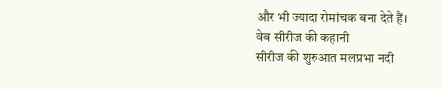और भी ज्यादा रोमांचक बना देते हैं।
वेब सीरीज की कहानी
सीरीज की शुरुआत मलप्रभा नदी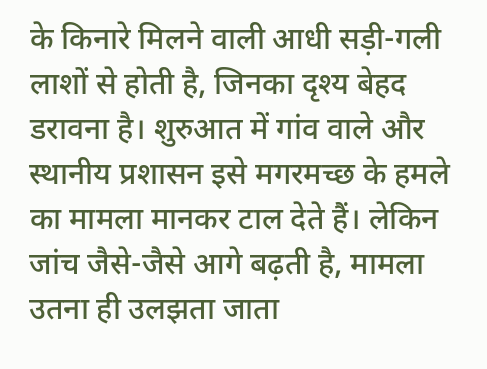के किनारे मिलने वाली आधी सड़ी-गली लाशों से होती है, जिनका दृश्य बेहद डरावना है। शुरुआत में गांव वाले और स्थानीय प्रशासन इसे मगरमच्छ के हमले का मामला मानकर टाल देते हैं। लेकिन जांच जैसे-जैसे आगे बढ़ती है, मामला उतना ही उलझता जाता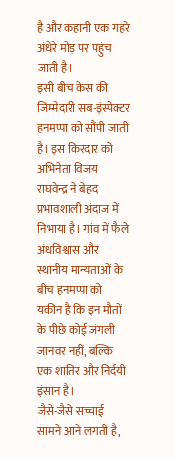है और कहानी एक गहरे अंधेरे मोड़ पर पहुंच जाती है।
इसी बीच केस की जिम्मेदारी सब-इंस्पेक्टर हनमप्पा को सौंपी जाती है। इस किरदार को अभिनेता विजय राघवेन्द्र ने बेहद प्रभावशाली अंदाज में निभाया है। गांव में फैले अंधविश्वास और स्थानीय मान्यताओं के बीच हनमप्पा को यकीन है कि इन मौतों के पीछे कोई जंगली जानवर नहीं, बल्कि एक शातिर और निर्दयी इंसान है।
जैसे-जैसे सच्चाई सामने आने लगती है,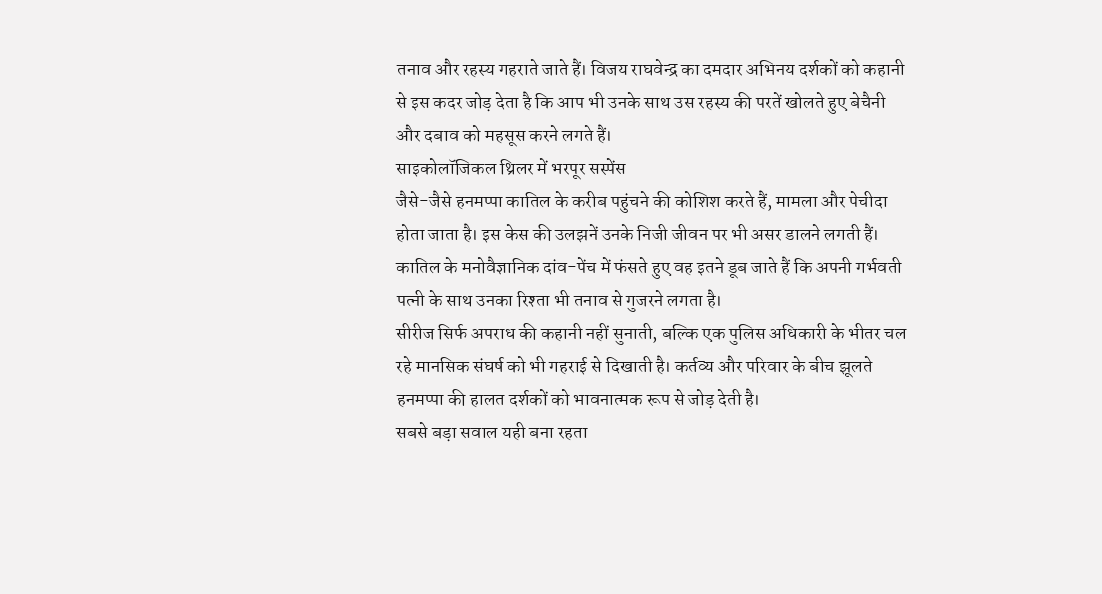तनाव और रहस्य गहराते जाते हैं। विजय राघवेन्द्र का दमदार अभिनय दर्शकों को कहानी से इस कदर जोड़ देता है कि आप भी उनके साथ उस रहस्य की परतें खोलते हुए बेचैनी और दबाव को महसूस करने लगते हैं।
साइकोलॉजिकल थ्रिलर में भरपूर सस्पेंस
जैसे-जैसे हनमप्पा कातिल के करीब पहुंचने की कोशिश करते हैं, मामला और पेचीदा होता जाता है। इस केस की उलझनें उनके निजी जीवन पर भी असर डालने लगती हैं। कातिल के मनोवैज्ञानिक दांव-पेंच में फंसते हुए वह इतने डूब जाते हैं कि अपनी गर्भवती पत्नी के साथ उनका रिश्ता भी तनाव से गुजरने लगता है।
सीरीज सिर्फ अपराध की कहानी नहीं सुनाती, बल्कि एक पुलिस अधिकारी के भीतर चल रहे मानसिक संघर्ष को भी गहराई से दिखाती है। कर्तव्य और परिवार के बीच झूलते हनमप्पा की हालत दर्शकों को भावनात्मक रूप से जोड़ देती है।
सबसे बड़ा सवाल यही बना रहता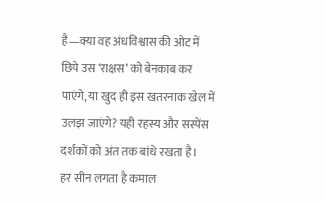है—क्या वह अंधविश्वास की ओट में छिपे उस ‘राक्षस’ को बेनकाब कर पाएंगे, या खुद ही इस खतरनाक खेल में उलझ जाएंगे? यही रहस्य और सस्पेंस दर्शकों को अंत तक बांधे रखता है।
हर सीन लगता है कमाल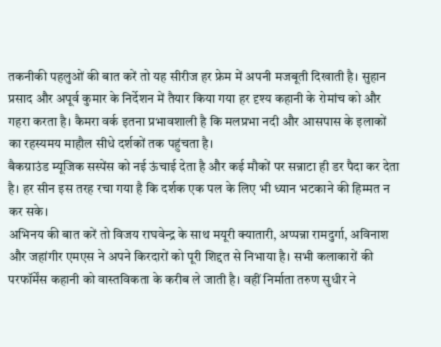तकनीकी पहलुओं की बात करें तो यह सीरीज हर फ्रेम में अपनी मजबूती दिखाती है। सुहान प्रसाद और अपूर्व कुमार के निर्देशन में तैयार किया गया हर दृश्य कहानी के रोमांच को और गहरा करता है। कैमरा वर्क इतना प्रभावशाली है कि मलप्रभा नदी और आसपास के इलाकों का रहस्यमय माहौल सीधे दर्शकों तक पहुंचता है।
बैकग्राउंड म्यूजिक सस्पेंस को नई ऊंचाई देता है और कई मौकों पर सन्नाटा ही डर पैदा कर देता है। हर सीन इस तरह रचा गया है कि दर्शक एक पल के लिए भी ध्यान भटकाने की हिम्मत न कर सके।
अभिनय की बात करें तो विजय राघवेन्द्र के साथ मयूरी क्यातारी, अप्पन्ना रामदुर्गा, अविनाश और जहांगीर एमएस ने अपने किरदारों को पूरी शिद्दत से निभाया है। सभी कलाकारों की परफॉर्मेंस कहानी को वास्तविकता के करीब ले जाती है। वहीं निर्माता तरुण सुधीर ने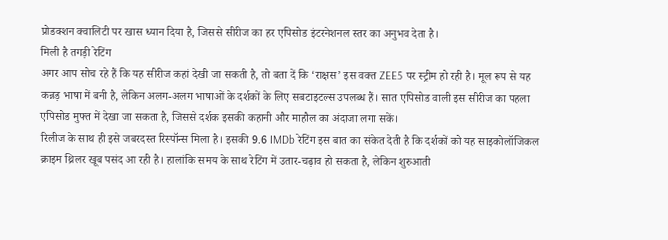प्रोडक्शन क्वालिटी पर खास ध्यान दिया है, जिससे सीरीज का हर एपिसोड इंटरनेशनल स्तर का अनुभव देता है।
मिली है तगड़ी रेटिंग
अगर आप सोच रहे हैं कि यह सीरीज कहां देखी जा सकती है, तो बता दें कि ‘राक्षस’ इस वक्त ZEE5 पर स्ट्रीम हो रही है। मूल रूप से यह कन्नड़ भाषा में बनी है, लेकिन अलग-अलग भाषाओं के दर्शकों के लिए सबटाइटल्स उपलब्ध हैं। सात एपिसोड वाली इस सीरीज का पहला एपिसोड मुफ्त में देखा जा सकता है, जिससे दर्शक इसकी कहानी और माहौल का अंदाजा लगा सकें।
रिलीज के साथ ही इसे जबरदस्त रिस्पॉन्स मिला है। इसकी 9.6 IMDb रेटिंग इस बात का संकेत देती है कि दर्शकों को यह साइकोलॉजिकल क्राइम थ्रिलर खूब पसंद आ रही है। हालांकि समय के साथ रेटिंग में उतार-चढ़ाव हो सकता है, लेकिन शुरुआती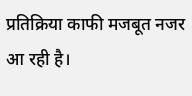प्रतिक्रिया काफी मजबूत नजर आ रही है।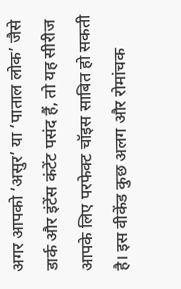अगर आपको ‘असुर’ या ‘पाताल लोक’ जैसे डार्क और इंटेंस कंटेंट पसंद हैं, तो यह सीरीज आपके लिए परफेक्ट चॉइस साबित हो सकती है। इस वीकेंड कुछ अलग और रोमांचक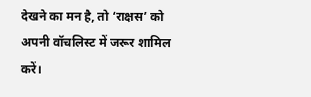देखने का मन है, तो ‘राक्षस’ को अपनी वॉचलिस्ट में जरूर शामिल करें।